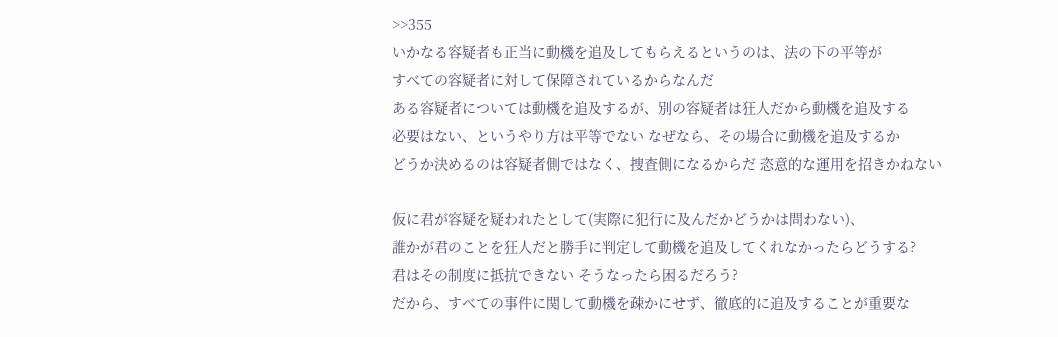>>355
いかなる容疑者も正当に動機を追及してもらえるというのは、法の下の平等が
すべての容疑者に対して保障されているからなんだ
ある容疑者については動機を追及するが、別の容疑者は狂人だから動機を追及する
必要はない、というやり方は平等でない なぜなら、その場合に動機を追及するか
どうか決めるのは容疑者側ではなく、捜査側になるからだ 恣意的な運用を招きかねない

仮に君が容疑を疑われたとして(実際に犯行に及んだかどうかは問わない)、
誰かが君のことを狂人だと勝手に判定して動機を追及してくれなかったらどうする?
君はその制度に抵抗できない そうなったら困るだろう?
だから、すべての事件に関して動機を疎かにせず、徹底的に追及することが重要な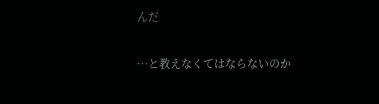んだ

…と教えなくてはならないのか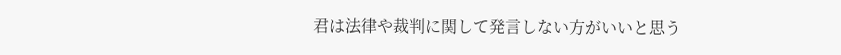君は法律や裁判に関して発言しない方がいいと思う